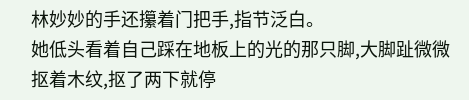林妙妙的手还攥着门把手,指节泛白。
她低头看着自己踩在地板上的光的那只脚,大脚趾微微抠着木纹,抠了两下就停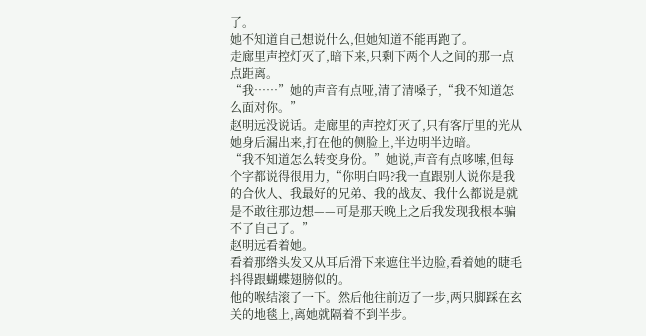了。
她不知道自己想说什么,但她知道不能再跑了。
走廊里声控灯灭了,暗下来,只剩下两个人之间的那一点点距离。
“我……”她的声音有点哑,清了清嗓子,“我不知道怎么面对你。”
赵明远没说话。走廊里的声控灯灭了,只有客厅里的光从她身后漏出来,打在他的侧脸上,半边明半边暗。
“我不知道怎么转变身份。”她说,声音有点哆嗦,但每个字都说得很用力,“你明白吗?我一直跟别人说你是我的合伙人、我最好的兄弟、我的战友、我什么都说是就是不敢往那边想——可是那天晚上之后我发现我根本骗不了自己了。”
赵明远看着她。
看着那绺头发又从耳后滑下来遮住半边脸,看着她的睫毛抖得跟蝴蝶翅膀似的。
他的喉结滚了一下。然后他往前迈了一步,两只脚踩在玄关的地毯上,离她就隔着不到半步。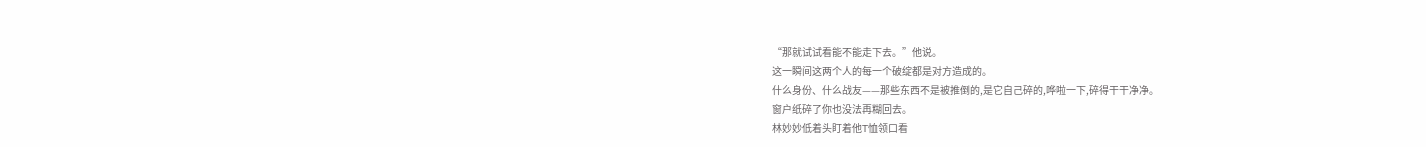“那就试试看能不能走下去。”他说。
这一瞬间这两个人的每一个破绽都是对方造成的。
什么身份、什么战友——那些东西不是被推倒的,是它自己碎的,哗啦一下,碎得干干净净。
窗户纸碎了你也没法再糊回去。
林妙妙低着头盯着他T恤领口看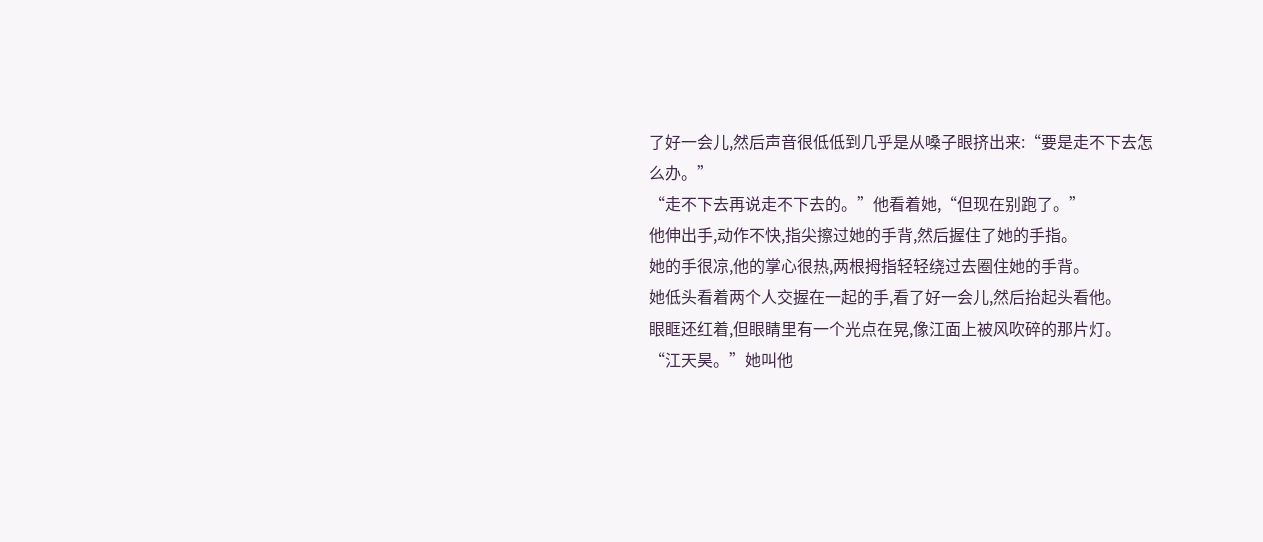了好一会儿,然后声音很低低到几乎是从嗓子眼挤出来:“要是走不下去怎么办。”
“走不下去再说走不下去的。”他看着她,“但现在别跑了。”
他伸出手,动作不快,指尖擦过她的手背,然后握住了她的手指。
她的手很凉,他的掌心很热,两根拇指轻轻绕过去圈住她的手背。
她低头看着两个人交握在一起的手,看了好一会儿,然后抬起头看他。
眼眶还红着,但眼睛里有一个光点在晃,像江面上被风吹碎的那片灯。
“江天昊。”她叫他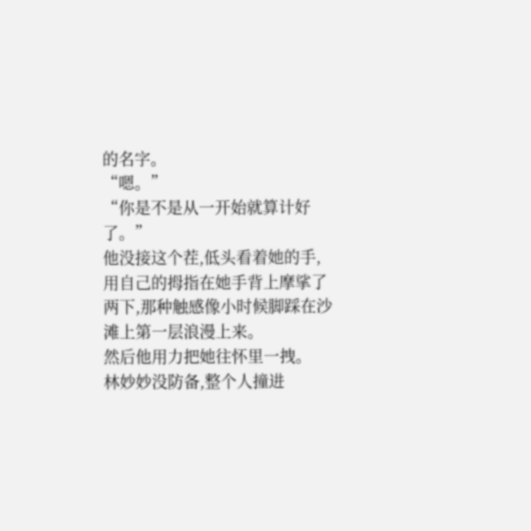的名字。
“嗯。”
“你是不是从一开始就算计好了。”
他没接这个茬,低头看着她的手,用自己的拇指在她手背上摩挲了两下,那种触感像小时候脚踩在沙滩上第一层浪漫上来。
然后他用力把她往怀里一拽。
林妙妙没防备,整个人撞进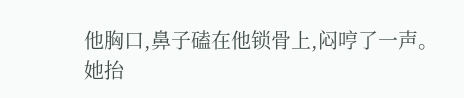他胸口,鼻子磕在他锁骨上,闷哼了一声。
她抬